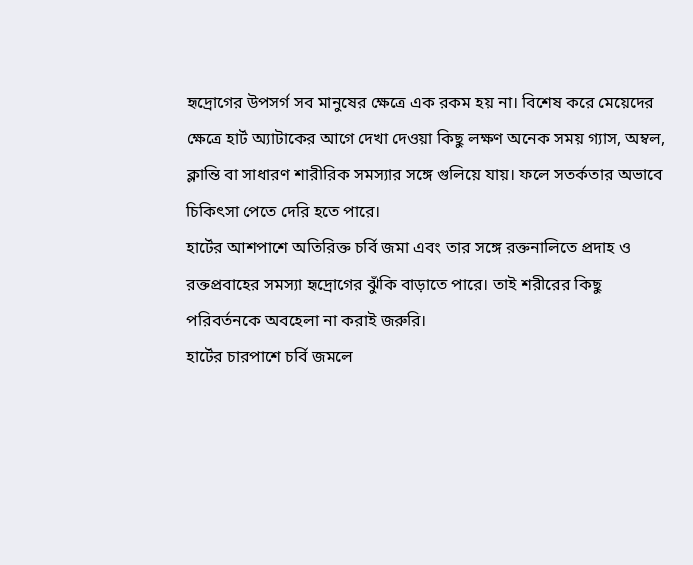হৃদ্রোগের উপসর্গ সব মানুষের ক্ষেত্রে এক রকম হয় না। বিশেষ করে মেয়েদের ক্ষেত্রে হার্ট অ্যাটাকের আগে দেখা দেওয়া কিছু লক্ষণ অনেক সময় গ্যাস, অম্বল, ক্লান্তি বা সাধারণ শারীরিক সমস্যার সঙ্গে গুলিয়ে যায়। ফলে সতর্কতার অভাবে চিকিৎসা পেতে দেরি হতে পারে।
হার্টের আশপাশে অতিরিক্ত চর্বি জমা এবং তার সঙ্গে রক্তনালিতে প্রদাহ ও রক্তপ্রবাহের সমস্যা হৃদ্রোগের ঝুঁকি বাড়াতে পারে। তাই শরীরের কিছু পরিবর্তনকে অবহেলা না করাই জরুরি।
হার্টের চারপাশে চর্বি জমলে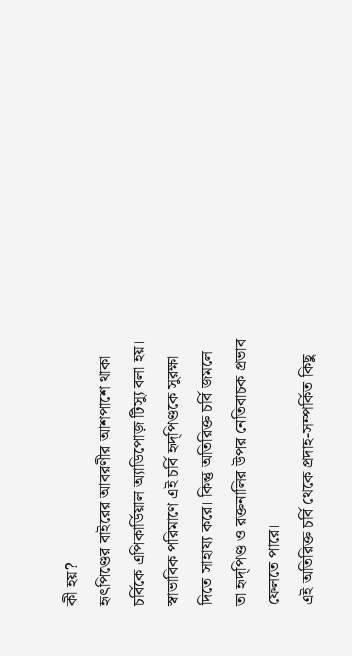কী হয়?
হৃৎপিণ্ডের বাইরের আবরণীর আশপাশে থাকা চর্বিকে এপিকার্ডিয়াল অ্যাডিপোজ় টিস্যু বলা হয়। স্বাভাবিক পরিমাণে এই চর্বি হৃদ্পিণ্ডকে সুরক্ষা দিতে সাহায্য করে। কিন্তু অতিরিক্ত চর্বি জমলে তা হৃদ্পিণ্ড ও রক্তনালির উপর নেতিবাচক প্রভাব ফেলতে পারে।
এই অতিরিক্ত চর্বি থেকে প্রদাহ-সম্পর্কিত কিছু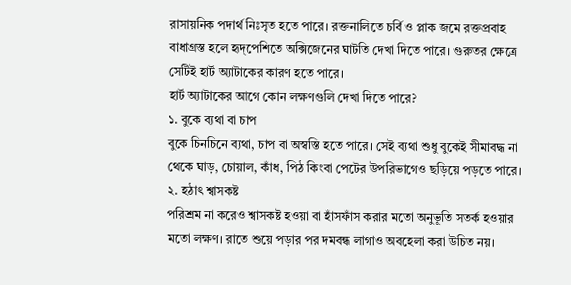রাসায়নিক পদার্থ নিঃসৃত হতে পারে। রক্তনালিতে চর্বি ও প্লাক জমে রক্তপ্রবাহ বাধাগ্রস্ত হলে হৃদ্পেশিতে অক্সিজেনের ঘাটতি দেখা দিতে পারে। গুরুতর ক্ষেত্রে সেটিই হার্ট অ্যাটাকের কারণ হতে পারে।
হার্ট অ্যাটাকের আগে কোন লক্ষণগুলি দেখা দিতে পারে?
১. বুকে ব্যথা বা চাপ
বুকে চিনচিনে ব্যথা, চাপ বা অস্বস্তি হতে পারে। সেই ব্যথা শুধু বুকেই সীমাবদ্ধ না থেকে ঘাড়, চোয়াল, কাঁধ, পিঠ কিংবা পেটের উপরিভাগেও ছড়িয়ে পড়তে পারে।
২. হঠাৎ শ্বাসকষ্ট
পরিশ্রম না করেও শ্বাসকষ্ট হওয়া বা হাঁসফাঁস করার মতো অনুভূতি সতর্ক হওয়ার মতো লক্ষণ। রাতে শুয়ে পড়ার পর দমবন্ধ লাগাও অবহেলা করা উচিত নয়।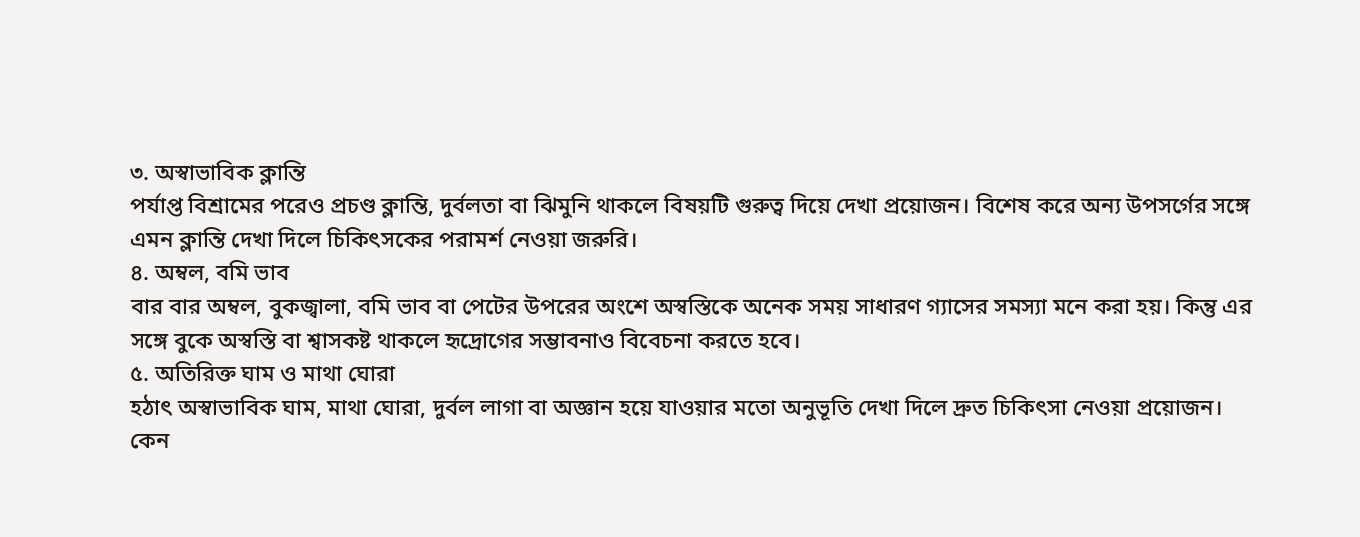৩. অস্বাভাবিক ক্লান্তি
পর্যাপ্ত বিশ্রামের পরেও প্রচণ্ড ক্লান্তি, দুর্বলতা বা ঝিমুনি থাকলে বিষয়টি গুরুত্ব দিয়ে দেখা প্রয়োজন। বিশেষ করে অন্য উপসর্গের সঙ্গে এমন ক্লান্তি দেখা দিলে চিকিৎসকের পরামর্শ নেওয়া জরুরি।
৪. অম্বল, বমি ভাব
বার বার অম্বল, বুকজ্বালা, বমি ভাব বা পেটের উপরের অংশে অস্বস্তিকে অনেক সময় সাধারণ গ্যাসের সমস্যা মনে করা হয়। কিন্তু এর সঙ্গে বুকে অস্বস্তি বা শ্বাসকষ্ট থাকলে হৃদ্রোগের সম্ভাবনাও বিবেচনা করতে হবে।
৫. অতিরিক্ত ঘাম ও মাথা ঘোরা
হঠাৎ অস্বাভাবিক ঘাম, মাথা ঘোরা, দুর্বল লাগা বা অজ্ঞান হয়ে যাওয়ার মতো অনুভূতি দেখা দিলে দ্রুত চিকিৎসা নেওয়া প্রয়োজন।
কেন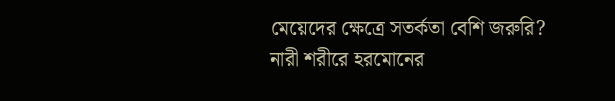মেয়েদের ক্ষেত্রে সতর্কতা বেশি জরুরি?
নারী শরীরে হরমোনের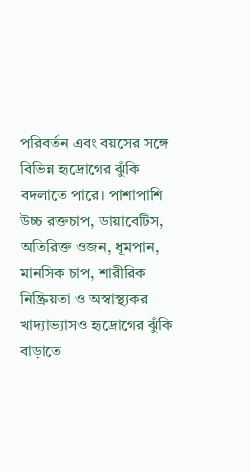পরিবর্তন এবং বয়সের সঙ্গে বিভিন্ন হৃদ্রোগের ঝুঁকি বদলাতে পারে। পাশাপাশি উচ্চ রক্তচাপ, ডায়াবেটিস, অতিরিক্ত ওজন, ধূমপান, মানসিক চাপ, শারীরিক নিষ্ক্রিয়তা ও অস্বাস্থ্যকর খাদ্যাভ্যাসও হৃদ্রোগের ঝুঁকি বাড়াতে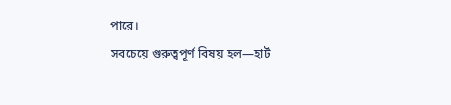পারে।
সবচেয়ে গুরুত্বপূর্ণ বিষয় হল—হার্ট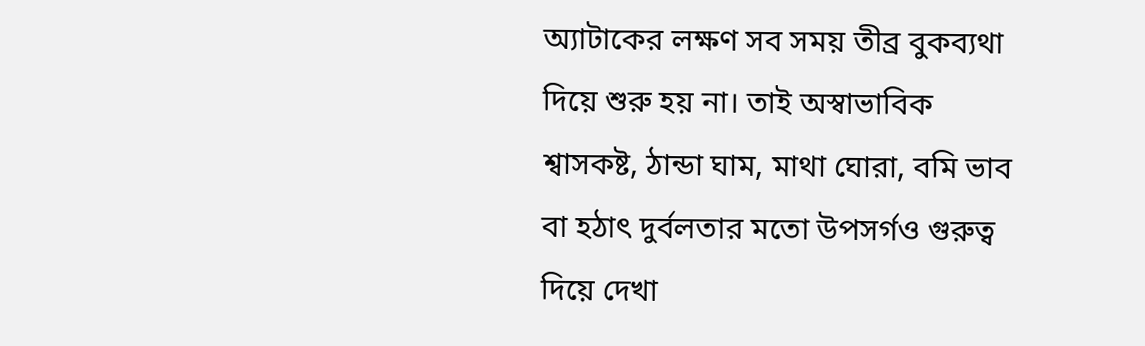অ্যাটাকের লক্ষণ সব সময় তীব্র বুকব্যথা দিয়ে শুরু হয় না। তাই অস্বাভাবিক শ্বাসকষ্ট, ঠান্ডা ঘাম, মাথা ঘোরা, বমি ভাব বা হঠাৎ দুর্বলতার মতো উপসর্গও গুরুত্ব দিয়ে দেখা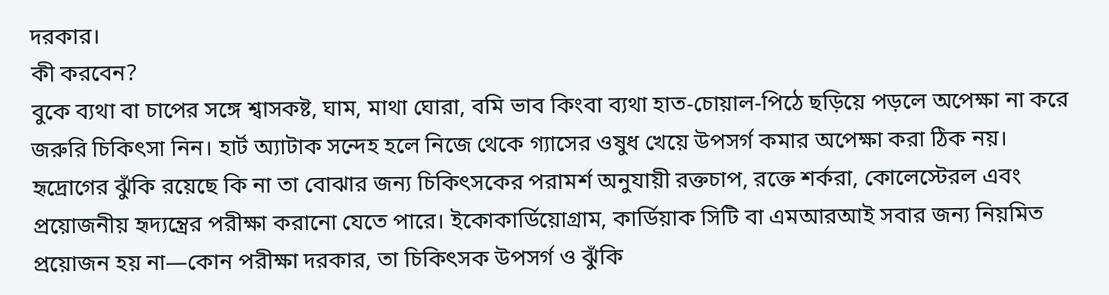দরকার।
কী করবেন?
বুকে ব্যথা বা চাপের সঙ্গে শ্বাসকষ্ট, ঘাম, মাথা ঘোরা, বমি ভাব কিংবা ব্যথা হাত-চোয়াল-পিঠে ছড়িয়ে পড়লে অপেক্ষা না করে জরুরি চিকিৎসা নিন। হার্ট অ্যাটাক সন্দেহ হলে নিজে থেকে গ্যাসের ওষুধ খেয়ে উপসর্গ কমার অপেক্ষা করা ঠিক নয়।
হৃদ্রোগের ঝুঁকি রয়েছে কি না তা বোঝার জন্য চিকিৎসকের পরামর্শ অনুযায়ী রক্তচাপ, রক্তে শর্করা, কোলেস্টেরল এবং প্রয়োজনীয় হৃদ্যন্ত্রের পরীক্ষা করানো যেতে পারে। ইকোকার্ডিয়োগ্রাম, কার্ডিয়াক সিটি বা এমআরআই সবার জন্য নিয়মিত প্রয়োজন হয় না—কোন পরীক্ষা দরকার, তা চিকিৎসক উপসর্গ ও ঝুঁকি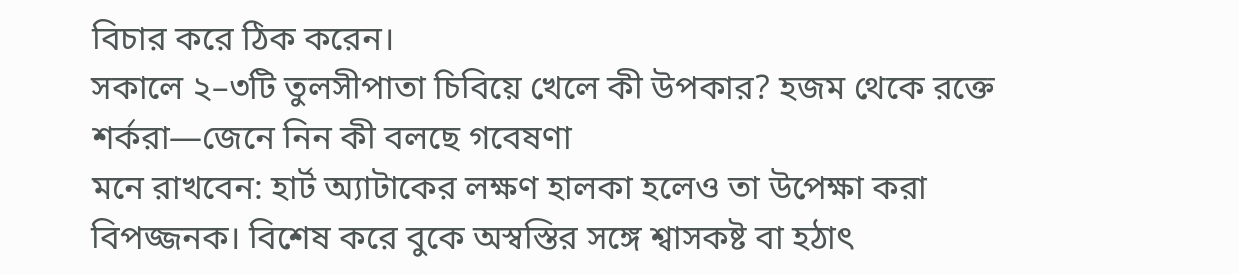বিচার করে ঠিক করেন।
সকালে ২–৩টি তুলসীপাতা চিবিয়ে খেলে কী উপকার? হজম থেকে রক্তে শর্করা—জেনে নিন কী বলছে গবেষণা
মনে রাখবেন: হার্ট অ্যাটাকের লক্ষণ হালকা হলেও তা উপেক্ষা করা বিপজ্জনক। বিশেষ করে বুকে অস্বস্তির সঙ্গে শ্বাসকষ্ট বা হঠাৎ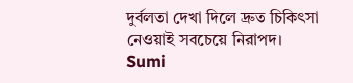দুর্বলতা দেখা দিলে দ্রুত চিকিৎসা নেওয়াই সবচেয়ে নিরাপদ।
Sumi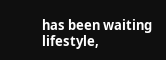has been waiting lifestyle,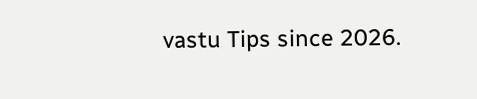vastu Tips since 2026.